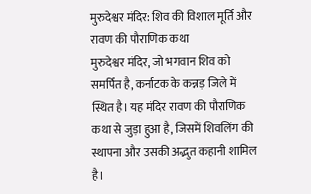मुरुदेश्वर मंदिर: शिव की विशाल मूर्ति और रावण की पौराणिक कथा
मुरुदेश्वर मंदिर, जो भगवान शिव को समर्पित है, कर्नाटक के कन्नड़ जिले में स्थित है। यह मंदिर रावण की पौराणिक कथा से जुड़ा हुआ है, जिसमें शिवलिंग की स्थापना और उसकी अद्भुत कहानी शामिल है।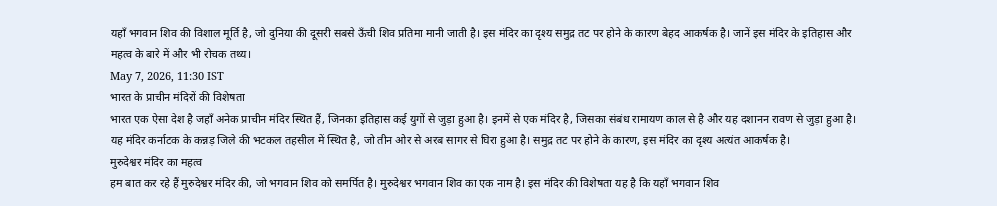यहाँ भगवान शिव की विशाल मूर्ति है, जो दुनिया की दूसरी सबसे ऊँची शिव प्रतिमा मानी जाती है। इस मंदिर का दृश्य समुद्र तट पर होने के कारण बेहद आकर्षक है। जानें इस मंदिर के इतिहास और महत्व के बारे में और भी रोचक तथ्य।
May 7, 2026, 11:30 IST
भारत के प्राचीन मंदिरों की विशेषता
भारत एक ऐसा देश है जहाँ अनेक प्राचीन मंदिर स्थित हैं, जिनका इतिहास कई युगों से जुड़ा हुआ है। इनमें से एक मंदिर है, जिसका संबंध रामायण काल से है और यह दशानन रावण से जुड़ा हुआ है। यह मंदिर कर्नाटक के कन्नड़ जिले की भटकल तहसील में स्थित है, जो तीन ओर से अरब सागर से घिरा हुआ है। समुद्र तट पर होने के कारण, इस मंदिर का दृश्य अत्यंत आकर्षक है।
मुरुदेश्वर मंदिर का महत्व
हम बात कर रहे हैं मुरुदेश्वर मंदिर की, जो भगवान शिव को समर्पित है। मुरुदेश्वर भगवान शिव का एक नाम है। इस मंदिर की विशेषता यह है कि यहाँ भगवान शिव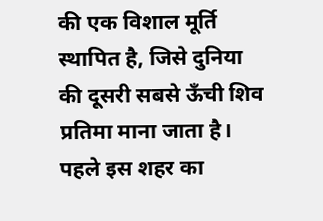की एक विशाल मूर्ति स्थापित है, जिसे दुनिया की दूसरी सबसे ऊँची शिव प्रतिमा माना जाता है। पहले इस शहर का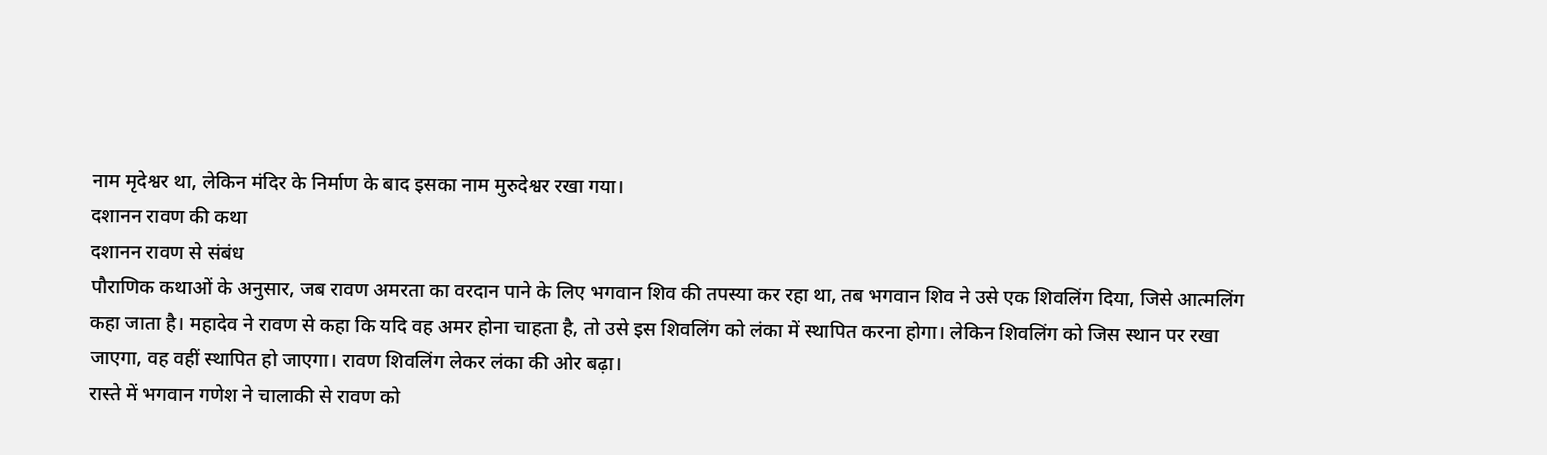नाम मृदेश्वर था, लेकिन मंदिर के निर्माण के बाद इसका नाम मुरुदेश्वर रखा गया।
दशानन रावण की कथा
दशानन रावण से संबंध
पौराणिक कथाओं के अनुसार, जब रावण अमरता का वरदान पाने के लिए भगवान शिव की तपस्या कर रहा था, तब भगवान शिव ने उसे एक शिवलिंग दिया, जिसे आत्मलिंग कहा जाता है। महादेव ने रावण से कहा कि यदि वह अमर होना चाहता है, तो उसे इस शिवलिंग को लंका में स्थापित करना होगा। लेकिन शिवलिंग को जिस स्थान पर रखा जाएगा, वह वहीं स्थापित हो जाएगा। रावण शिवलिंग लेकर लंका की ओर बढ़ा।
रास्ते में भगवान गणेश ने चालाकी से रावण को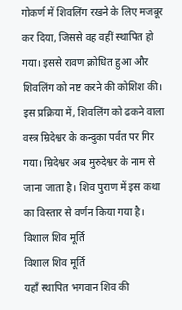गोकर्ण में शिवलिंग रखने के लिए मजबूर कर दिया, जिससे वह वहीं स्थापित हो गया। इससे रावण क्रोधित हुआ और शिवलिंग को नष्ट करने की कोशिश की। इस प्रक्रिया में, शिवलिंग को ढकने वाला वस्त्र म्रिदेश्वर के कन्दुका पर्वत पर गिर गया। म्रिदेश्वर अब मुरुदेश्वर के नाम से जाना जाता है। शिव पुराण में इस कथा का विस्तार से वर्णन किया गया है।
विशाल शिव मूर्ति
विशाल शिव मूर्ति
यहाँ स्थापित भगवान शिव की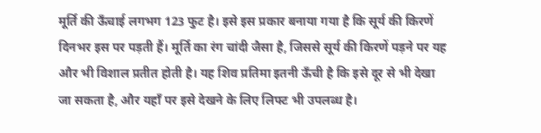मूर्ति की ऊँचाई लगभग 123 फुट है। इसे इस प्रकार बनाया गया है कि सूर्य की किरणें दिनभर इस पर पड़ती हैं। मूर्ति का रंग चांदी जैसा है, जिससे सूर्य की किरणें पड़ने पर यह और भी विशाल प्रतीत होती है। यह शिव प्रतिमा इतनी ऊँची है कि इसे दूर से भी देखा जा सकता है, और यहाँ पर इसे देखने के लिए लिफ्ट भी उपलब्ध है।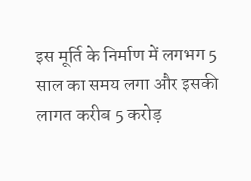इस मूर्ति के निर्माण में लगभग 5 साल का समय लगा और इसकी लागत करीब 5 करोड़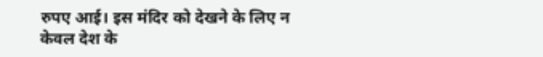रुपए आई। इस मंदिर को देखने के लिए न केवल देश के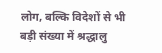लोग, बल्कि विदेशों से भी बड़ी संख्या में श्रद्धालु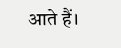आते हैं।